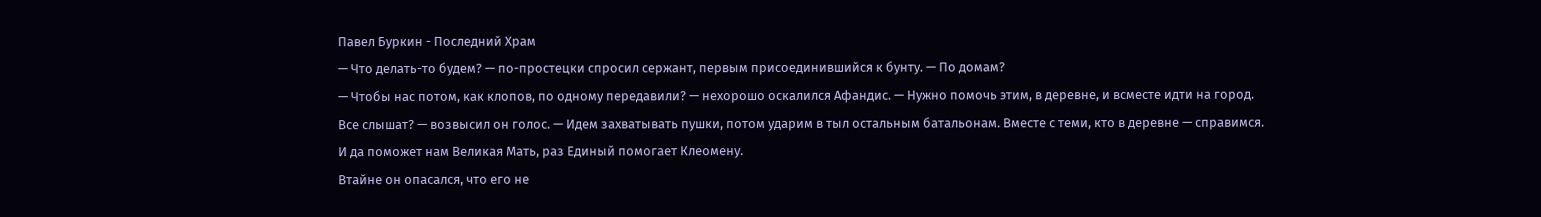Павел Буркин - Последний Храм
— Что делать-то будем? — по-простецки спросил сержант, первым присоединившийся к бунту. — По домам?
— Чтобы нас потом, как клопов, по одному передавили? — нехорошо оскалился Афандис. — Нужно помочь этим, в деревне, и всместе идти на город. Все слышат? — возвысил он голос. — Идем захватывать пушки, потом ударим в тыл остальным батальонам. Вместе с теми, кто в деревне — справимся. И да поможет нам Великая Мать, раз Единый помогает Клеомену.
Втайне он опасался, что его не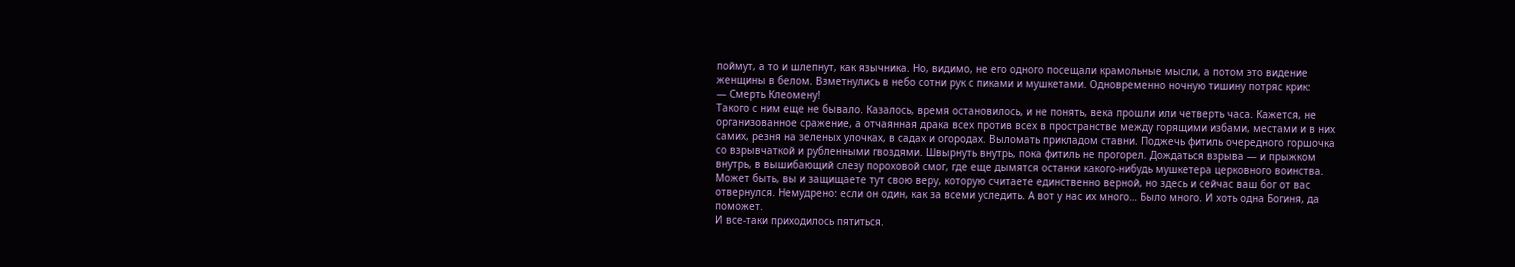поймут, а то и шлепнут, как язычника. Но, видимо, не его одного посещали крамольные мысли, а потом это видение женщины в белом. Взметнулись в небо сотни рук с пиками и мушкетами. Одновременно ночную тишину потряс крик:
— Смерть Клеомену!
Такого с ним еще не бывало. Казалось, время остановилось, и не понять, века прошли или четверть часа. Кажется, не организованное сражение, а отчаянная драка всех против всех в пространстве между горящими избами, местами и в них самих, резня на зеленых улочках, в садах и огородах. Выломать прикладом ставни. Поджечь фитиль очередного горшочка со взрывчаткой и рубленными гвоздями. Швырнуть внутрь, пока фитиль не прогорел. Дождаться взрыва — и прыжком внутрь, в вышибающий слезу пороховой смог, где еще дымятся останки какого-нибудь мушкетера церковного воинства. Может быть, вы и защищаете тут свою веру, которую считаете единственно верной, но здесь и сейчас ваш бог от вас отвернулся. Немудрено: если он один, как за всеми уследить. А вот у нас их много… Было много. И хоть одна Богиня, да поможет.
И все-таки приходилось пятиться.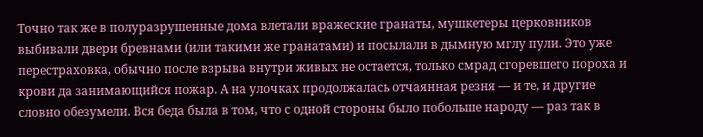Точно так же в полуразрушенные дома влетали вражеские гранаты, мушкетеры церковников выбивали двери бревнами (или такими же гранатами) и посылали в дымную мглу пули. Это уже перестраховка, обычно после взрыва внутри живых не остается, только смрад сгоревшего пороха и крови да занимающийся пожар. А на улочках продолжалась отчаянная резня — и те, и другие словно обезумели. Вся беда была в том, что с одной стороны было побольше народу — раз так в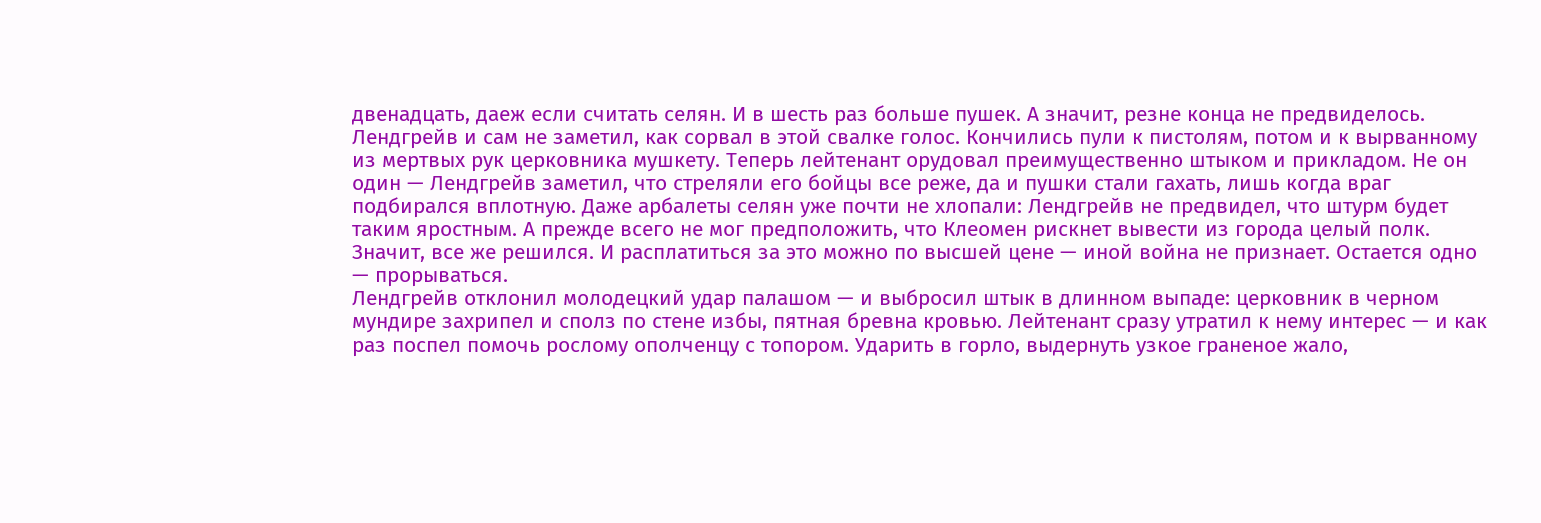двенадцать, даеж если считать селян. И в шесть раз больше пушек. А значит, резне конца не предвиделось.
Лендгрейв и сам не заметил, как сорвал в этой свалке голос. Кончились пули к пистолям, потом и к вырванному из мертвых рук церковника мушкету. Теперь лейтенант орудовал преимущественно штыком и прикладом. Не он один — Лендгрейв заметил, что стреляли его бойцы все реже, да и пушки стали гахать, лишь когда враг подбирался вплотную. Даже арбалеты селян уже почти не хлопали: Лендгрейв не предвидел, что штурм будет таким яростным. А прежде всего не мог предположить, что Клеомен рискнет вывести из города целый полк.
Значит, все же решился. И расплатиться за это можно по высшей цене — иной война не признает. Остается одно — прорываться.
Лендгрейв отклонил молодецкий удар палашом — и выбросил штык в длинном выпаде: церковник в черном мундире захрипел и сполз по стене избы, пятная бревна кровью. Лейтенант сразу утратил к нему интерес — и как раз поспел помочь рослому ополченцу с топором. Ударить в горло, выдернуть узкое граненое жало,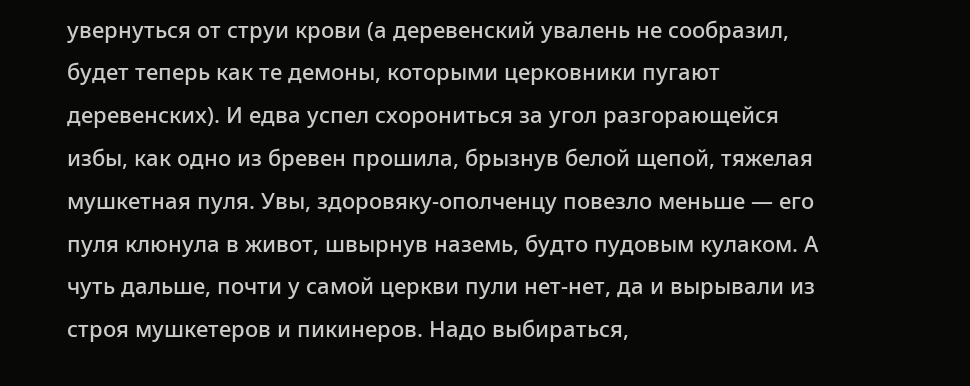увернуться от струи крови (а деревенский увалень не сообразил, будет теперь как те демоны, которыми церковники пугают деревенских). И едва успел схорониться за угол разгорающейся избы, как одно из бревен прошила, брызнув белой щепой, тяжелая мушкетная пуля. Увы, здоровяку-ополченцу повезло меньше — его пуля клюнула в живот, швырнув наземь, будто пудовым кулаком. А чуть дальше, почти у самой церкви пули нет-нет, да и вырывали из строя мушкетеров и пикинеров. Надо выбираться,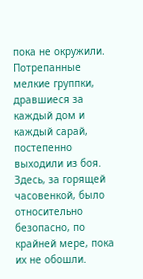пока не окружили.
Потрепанные мелкие группки, дравшиеся за каждый дом и каждый сарай, постепенно выходили из боя. Здесь, за горящей часовенкой, было относительно безопасно, по крайней мере, пока их не обошли.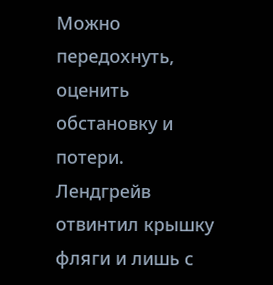Можно передохнуть, оценить обстановку и потери.
Лендгрейв отвинтил крышку фляги и лишь с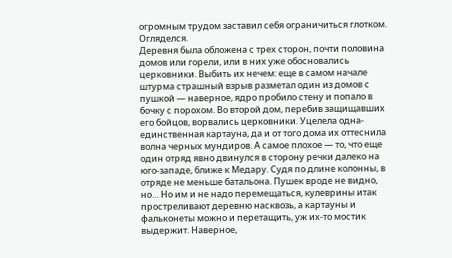огромным трудом заставил себя ограничиться глотком. Огляделся.
Деревня была обложена с трех сторон, почти половина домов или горели, или в них уже обосновались церковники. Выбить их нечем: еще в самом начале штурма страшный взрыв разметал один из домов с пушкой — наверное, ядро пробило стену и попало в бочку с порохом. Во второй дом, перебив защищавших его бойцов, ворвались церковники. Уцелела одна-единственная картауна, да и от того дома их оттеснила волна черных мундиров. А самое плохое — то, что еще один отряд явно двинулся в сторону речки далеко на юго-западе, ближе к Медару. Судя по длине колонны, в отряде не меньше батальона. Пушек вроде не видно, но… Но им и не надо перемещаться, кулеврины итак простреливают деревню насквозь, а картауны и фальконеты можно и перетащить, уж их-то мостик выдержит. Наверное,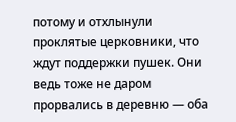потому и отхлынули проклятые церковники, что ждут поддержки пушек. Они ведь тоже не даром прорвались в деревню — оба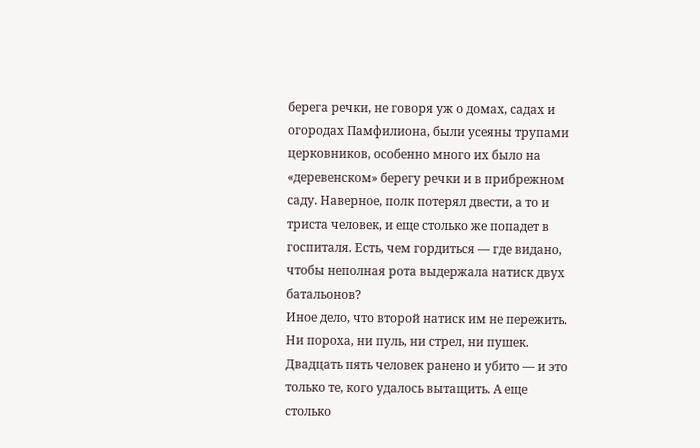берега речки, не говоря уж о домах, садах и огородах Памфилиона, были усеяны трупами церковников, особенно много их было на «деревенском» берегу речки и в прибрежном саду. Наверное, полк потерял двести, а то и триста человек, и еще столько же попадет в госпиталя. Есть, чем гордиться — где видано, чтобы неполная рота выдержала натиск двух батальонов?
Иное дело, что второй натиск им не пережить. Ни пороха, ни пуль, ни стрел, ни пушек. Двадцать пять человек ранено и убито — и это только те, кого удалось вытащить. А еще столько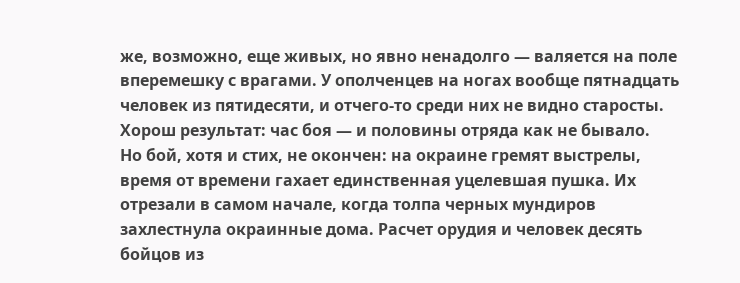же, возможно, еще живых, но явно ненадолго — валяется на поле вперемешку с врагами. У ополченцев на ногах вообще пятнадцать человек из пятидесяти, и отчего-то среди них не видно старосты. Хорош результат: час боя — и половины отряда как не бывало.
Но бой, хотя и стих, не окончен: на окраине гремят выстрелы, время от времени гахает единственная уцелевшая пушка. Их отрезали в самом начале, когда толпа черных мундиров захлестнула окраинные дома. Расчет орудия и человек десять бойцов из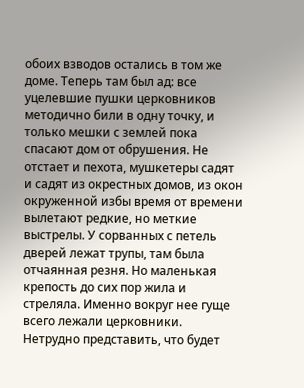обоих взводов остались в том же доме. Теперь там был ад: все уцелевшие пушки церковников методично били в одну точку, и только мешки с землей пока спасают дом от обрушения. Не отстает и пехота, мушкетеры садят и садят из окрестных домов, из окон окруженной избы время от времени вылетают редкие, но меткие выстрелы. У сорванных с петель дверей лежат трупы, там была отчаянная резня. Но маленькая крепость до сих пор жила и стреляла. Именно вокруг нее гуще всего лежали церковники.
Нетрудно представить, что будет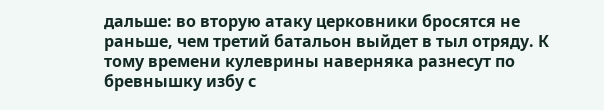дальше: во вторую атаку церковники бросятся не раньше, чем третий батальон выйдет в тыл отряду. К тому времени кулеврины наверняка разнесут по бревнышку избу с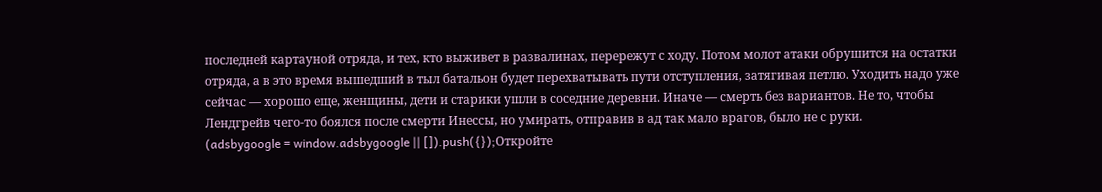последней картауной отряда, и тех, кто выживет в развалинах, перережут с ходу. Потом молот атаки обрушится на остатки отряда, а в это время вышедший в тыл батальон будет перехватывать пути отступления, затягивая петлю. Уходить надо уже сейчас — хорошо еще, женщины, дети и старики ушли в соседние деревни. Иначе — смерть без вариантов. Не то, чтобы Лендгрейв чего-то боялся после смерти Инессы, но умирать, отправив в ад так мало врагов, было не с руки.
(adsbygoogle = window.adsbygoogle || []).push({});Откройте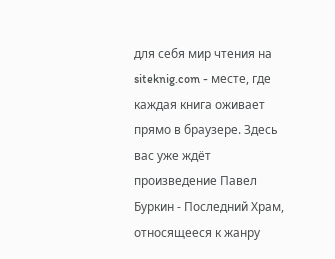для себя мир чтения на siteknig.com - месте, где каждая книга оживает прямо в браузере. Здесь вас уже ждёт произведение Павел Буркин - Последний Храм, относящееся к жанру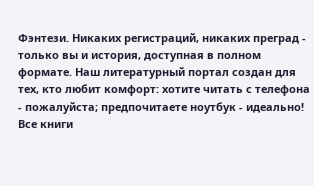Фэнтези. Никаких регистраций, никаких преград - только вы и история, доступная в полном формате. Наш литературный портал создан для тех, кто любит комфорт: хотите читать с телефона - пожалуйста; предпочитаете ноутбук - идеально! Все книги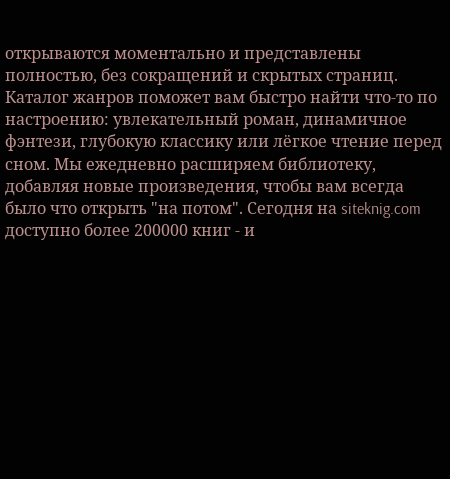открываются моментально и представлены полностью, без сокращений и скрытых страниц. Каталог жанров поможет вам быстро найти что-то по настроению: увлекательный роман, динамичное фэнтези, глубокую классику или лёгкое чтение перед сном. Мы ежедневно расширяем библиотеку, добавляя новые произведения, чтобы вам всегда было что открыть "на потом". Сегодня на siteknig.com доступно более 200000 книг - и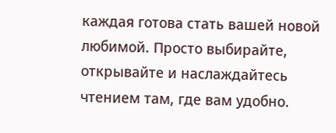каждая готова стать вашей новой любимой. Просто выбирайте, открывайте и наслаждайтесь чтением там, где вам удобно.